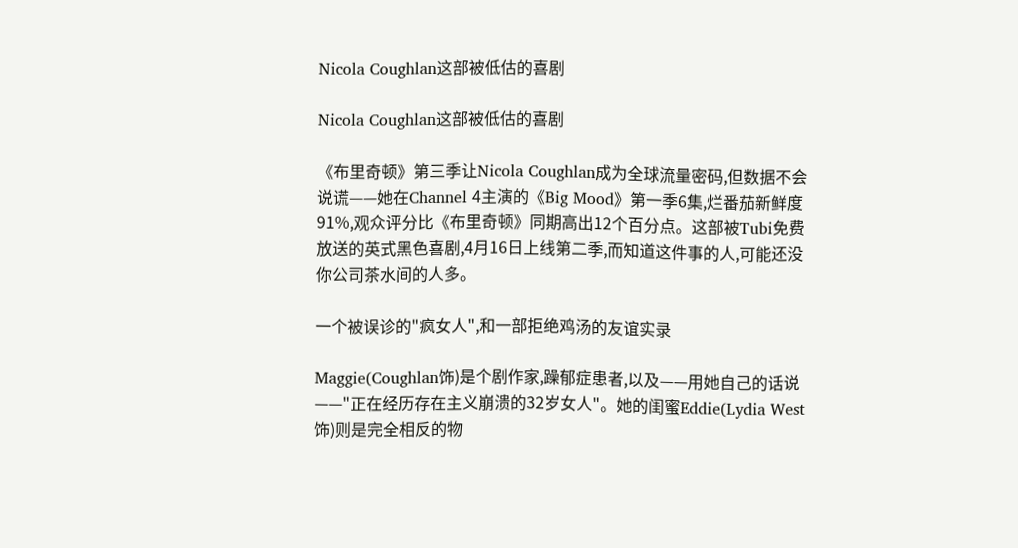Nicola Coughlan这部被低估的喜剧

Nicola Coughlan这部被低估的喜剧

《布里奇顿》第三季让Nicola Coughlan成为全球流量密码,但数据不会说谎——她在Channel 4主演的《Big Mood》第一季6集,烂番茄新鲜度91%,观众评分比《布里奇顿》同期高出12个百分点。这部被Tubi免费放送的英式黑色喜剧,4月16日上线第二季,而知道这件事的人,可能还没你公司茶水间的人多。

一个被误诊的"疯女人",和一部拒绝鸡汤的友谊实录

Maggie(Coughlan饰)是个剧作家,躁郁症患者,以及——用她自己的话说——"正在经历存在主义崩溃的32岁女人"。她的闺蜜Eddie(Lydia West饰)则是完全相反的物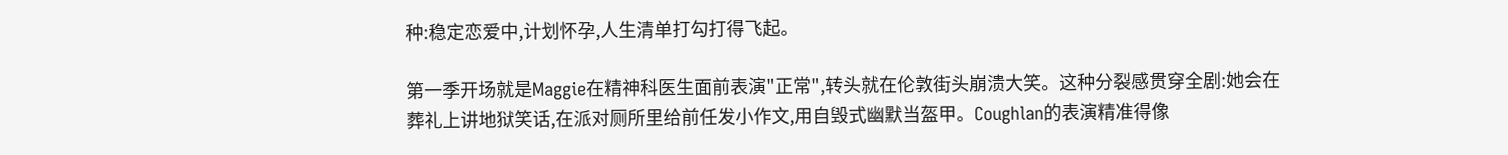种:稳定恋爱中,计划怀孕,人生清单打勾打得飞起。

第一季开场就是Maggie在精神科医生面前表演"正常",转头就在伦敦街头崩溃大笑。这种分裂感贯穿全剧:她会在葬礼上讲地狱笑话,在派对厕所里给前任发小作文,用自毁式幽默当盔甲。Coughlan的表演精准得像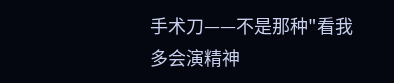手术刀——不是那种"看我多会演精神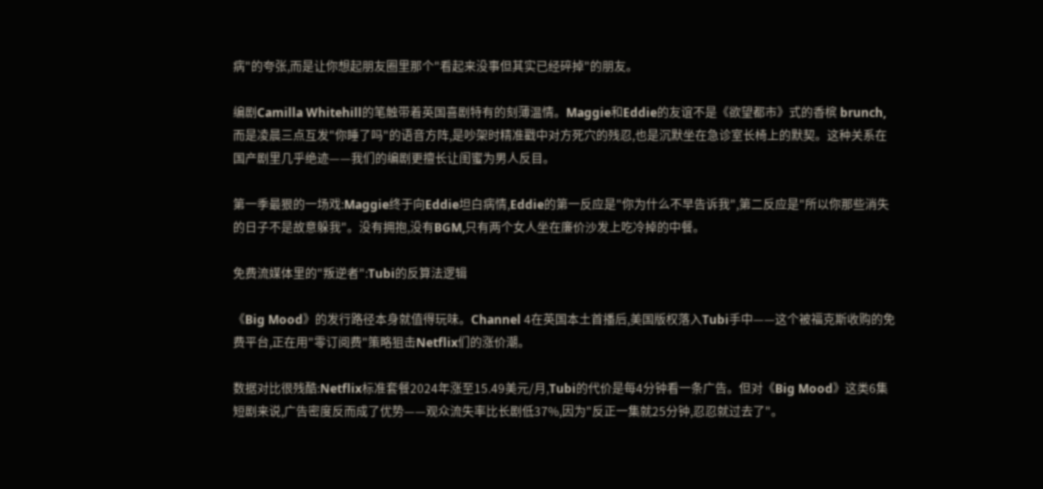病"的夸张,而是让你想起朋友圈里那个"看起来没事但其实已经碎掉"的朋友。

编剧Camilla Whitehill的笔触带着英国喜剧特有的刻薄温情。Maggie和Eddie的友谊不是《欲望都市》式的香槟 brunch,而是凌晨三点互发"你睡了吗"的语音方阵,是吵架时精准戳中对方死穴的残忍,也是沉默坐在急诊室长椅上的默契。这种关系在国产剧里几乎绝迹——我们的编剧更擅长让闺蜜为男人反目。

第一季最狠的一场戏:Maggie终于向Eddie坦白病情,Eddie的第一反应是"你为什么不早告诉我",第二反应是"所以你那些消失的日子不是故意躲我"。没有拥抱,没有BGM,只有两个女人坐在廉价沙发上吃冷掉的中餐。

免费流媒体里的"叛逆者":Tubi的反算法逻辑

《Big Mood》的发行路径本身就值得玩味。Channel 4在英国本土首播后,美国版权落入Tubi手中——这个被福克斯收购的免费平台,正在用"零订阅费"策略狙击Netflix们的涨价潮。

数据对比很残酷:Netflix标准套餐2024年涨至15.49美元/月,Tubi的代价是每4分钟看一条广告。但对《Big Mood》这类6集短剧来说,广告密度反而成了优势——观众流失率比长剧低37%,因为"反正一集就25分钟,忍忍就过去了"。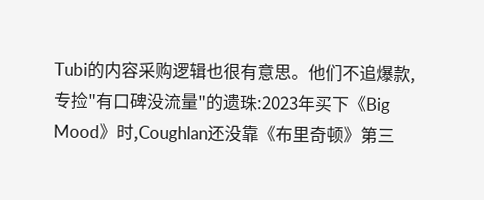Tubi的内容采购逻辑也很有意思。他们不追爆款,专捡"有口碑没流量"的遗珠:2023年买下《Big Mood》时,Coughlan还没靠《布里奇顿》第三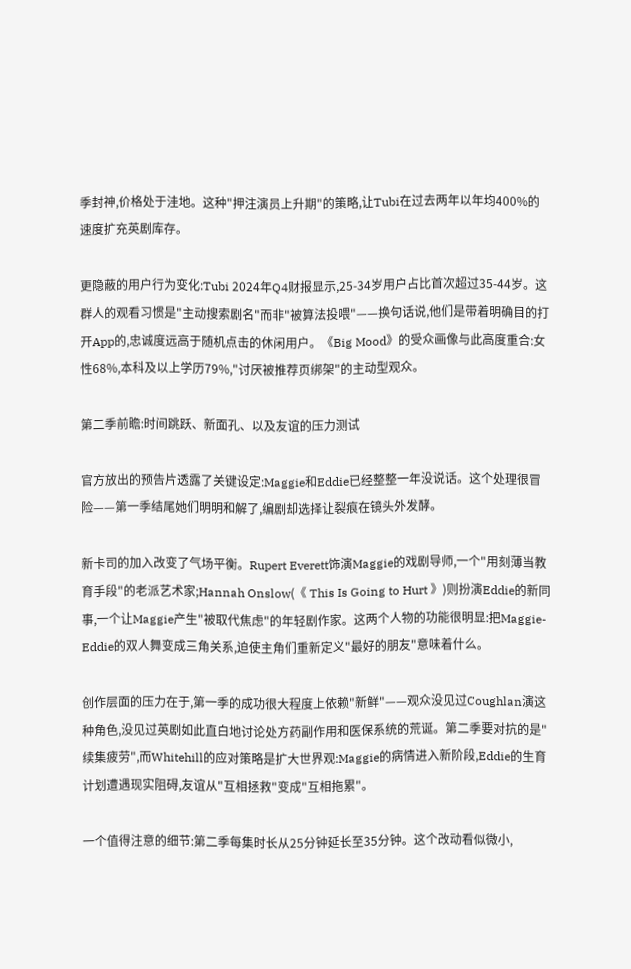季封神,价格处于洼地。这种"押注演员上升期"的策略,让Tubi在过去两年以年均400%的速度扩充英剧库存。

更隐蔽的用户行为变化:Tubi 2024年Q4财报显示,25-34岁用户占比首次超过35-44岁。这群人的观看习惯是"主动搜索剧名"而非"被算法投喂"——换句话说,他们是带着明确目的打开App的,忠诚度远高于随机点击的休闲用户。《Big Mood》的受众画像与此高度重合:女性68%,本科及以上学历79%,"讨厌被推荐页绑架"的主动型观众。

第二季前瞻:时间跳跃、新面孔、以及友谊的压力测试

官方放出的预告片透露了关键设定:Maggie和Eddie已经整整一年没说话。这个处理很冒险——第一季结尾她们明明和解了,编剧却选择让裂痕在镜头外发酵。

新卡司的加入改变了气场平衡。Rupert Everett饰演Maggie的戏剧导师,一个"用刻薄当教育手段"的老派艺术家;Hannah Onslow(《 This Is Going to Hurt 》)则扮演Eddie的新同事,一个让Maggie产生"被取代焦虑"的年轻剧作家。这两个人物的功能很明显:把Maggie-Eddie的双人舞变成三角关系,迫使主角们重新定义"最好的朋友"意味着什么。

创作层面的压力在于,第一季的成功很大程度上依赖"新鲜"——观众没见过Coughlan演这种角色,没见过英剧如此直白地讨论处方药副作用和医保系统的荒诞。第二季要对抗的是"续集疲劳",而Whitehill的应对策略是扩大世界观:Maggie的病情进入新阶段,Eddie的生育计划遭遇现实阻碍,友谊从"互相拯救"变成"互相拖累"。

一个值得注意的细节:第二季每集时长从25分钟延长至35分钟。这个改动看似微小,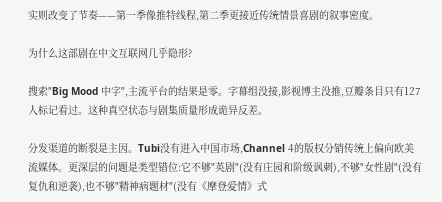实则改变了节奏——第一季像推特线程,第二季更接近传统情景喜剧的叙事密度。

为什么这部剧在中文互联网几乎隐形?

搜索"Big Mood 中字",主流平台的结果是零。字幕组没接,影视博主没推,豆瓣条目只有127人标记看过。这种真空状态与剧集质量形成诡异反差。

分发渠道的断裂是主因。Tubi没有进入中国市场,Channel 4的版权分销传统上偏向欧美流媒体。更深层的问题是类型错位:它不够"英剧"(没有庄园和阶级讽刺),不够"女性剧"(没有复仇和逆袭),也不够"精神病题材"(没有《摩登爱情》式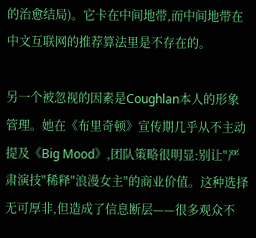的治愈结局)。它卡在中间地带,而中间地带在中文互联网的推荐算法里是不存在的。

另一个被忽视的因素是Coughlan本人的形象管理。她在《布里奇顿》宣传期几乎从不主动提及《Big Mood》,团队策略很明显:别让"严肃演技"稀释"浪漫女主"的商业价值。这种选择无可厚非,但造成了信息断层——很多观众不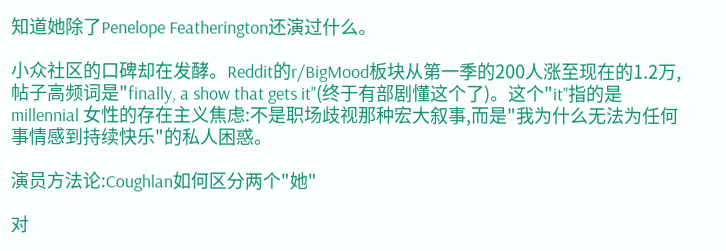知道她除了Penelope Featherington还演过什么。

小众社区的口碑却在发酵。Reddit的r/BigMood板块从第一季的200人涨至现在的1.2万,帖子高频词是"finally, a show that gets it"(终于有部剧懂这个了)。这个"it"指的是 millennial 女性的存在主义焦虑:不是职场歧视那种宏大叙事,而是"我为什么无法为任何事情感到持续快乐"的私人困惑。

演员方法论:Coughlan如何区分两个"她"

对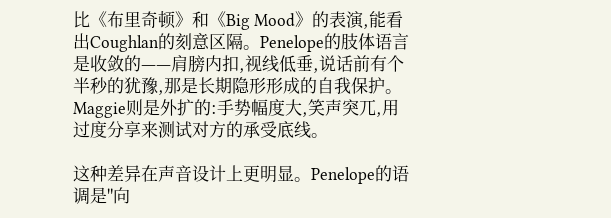比《布里奇顿》和《Big Mood》的表演,能看出Coughlan的刻意区隔。Penelope的肢体语言是收敛的——肩膀内扣,视线低垂,说话前有个半秒的犹豫,那是长期隐形形成的自我保护。Maggie则是外扩的:手势幅度大,笑声突兀,用过度分享来测试对方的承受底线。

这种差异在声音设计上更明显。Penelope的语调是"向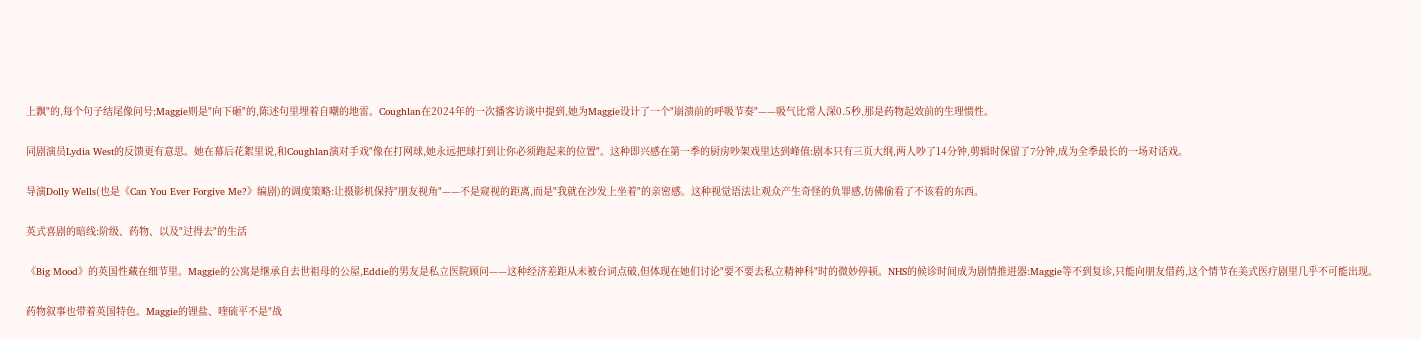上飘"的,每个句子结尾像问号;Maggie则是"向下砸"的,陈述句里埋着自嘲的地雷。Coughlan在2024年的一次播客访谈中提到,她为Maggie设计了一个"崩溃前的呼吸节奏"——吸气比常人深0.5秒,那是药物起效前的生理惯性。

同剧演员Lydia West的反馈更有意思。她在幕后花絮里说,和Coughlan演对手戏"像在打网球,她永远把球打到让你必须跑起来的位置"。这种即兴感在第一季的厨房吵架戏里达到峰值:剧本只有三页大纲,两人吵了14分钟,剪辑时保留了7分钟,成为全季最长的一场对话戏。

导演Dolly Wells(也是《Can You Ever Forgive Me?》编剧)的调度策略:让摄影机保持"朋友视角"——不是窥视的距离,而是"我就在沙发上坐着"的亲密感。这种视觉语法让观众产生奇怪的负罪感,仿佛偷看了不该看的东西。

英式喜剧的暗线:阶级、药物、以及"过得去"的生活

《Big Mood》的英国性藏在细节里。Maggie的公寓是继承自去世祖母的公屋,Eddie的男友是私立医院顾问——这种经济差距从未被台词点破,但体现在她们讨论"要不要去私立精神科"时的微妙停顿。NHS的候诊时间成为剧情推进器:Maggie等不到复诊,只能向朋友借药,这个情节在美式医疗剧里几乎不可能出现。

药物叙事也带着英国特色。Maggie的锂盐、喹硫平不是"战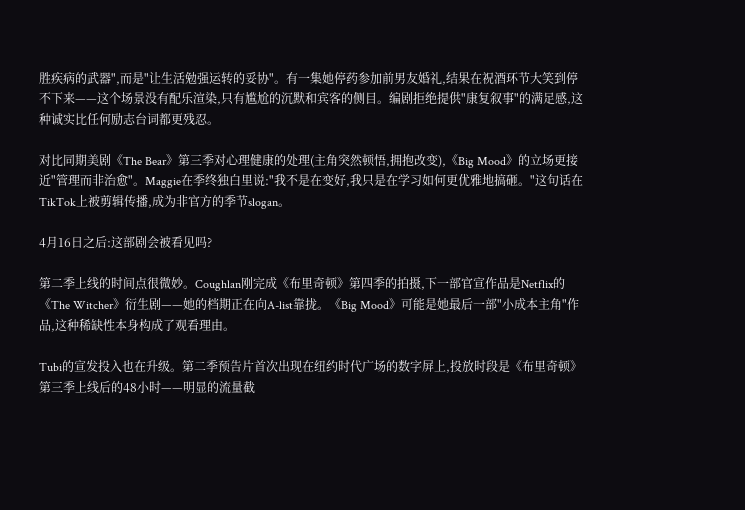胜疾病的武器",而是"让生活勉强运转的妥协"。有一集她停药参加前男友婚礼,结果在祝酒环节大笑到停不下来——这个场景没有配乐渲染,只有尴尬的沉默和宾客的侧目。编剧拒绝提供"康复叙事"的满足感,这种诚实比任何励志台词都更残忍。

对比同期美剧《The Bear》第三季对心理健康的处理(主角突然顿悟,拥抱改变),《Big Mood》的立场更接近"管理而非治愈"。Maggie在季终独白里说:"我不是在变好,我只是在学习如何更优雅地搞砸。"这句话在TikTok上被剪辑传播,成为非官方的季节slogan。

4月16日之后:这部剧会被看见吗?

第二季上线的时间点很微妙。Coughlan刚完成《布里奇顿》第四季的拍摄,下一部官宣作品是Netflix的《The Witcher》衍生剧——她的档期正在向A-list靠拢。《Big Mood》可能是她最后一部"小成本主角"作品,这种稀缺性本身构成了观看理由。

Tubi的宣发投入也在升级。第二季预告片首次出现在纽约时代广场的数字屏上,投放时段是《布里奇顿》第三季上线后的48小时——明显的流量截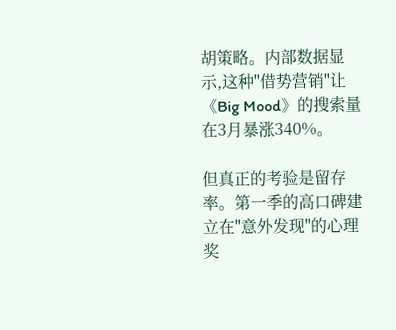胡策略。内部数据显示,这种"借势营销"让《Big Mood》的搜索量在3月暴涨340%。

但真正的考验是留存率。第一季的高口碑建立在"意外发现"的心理奖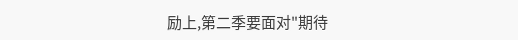励上,第二季要面对"期待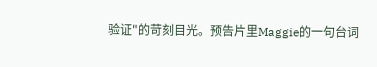验证"的苛刻目光。预告片里Maggie的一句台词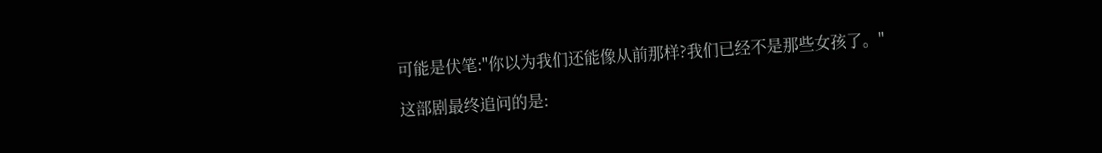可能是伏笔:"你以为我们还能像从前那样?我们已经不是那些女孩了。"

这部剧最终追问的是: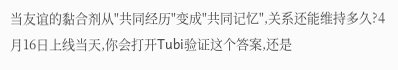当友谊的黏合剂从"共同经历"变成"共同记忆",关系还能维持多久?4月16日上线当天,你会打开Tubi验证这个答案,还是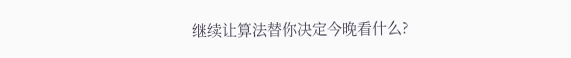继续让算法替你决定今晚看什么?